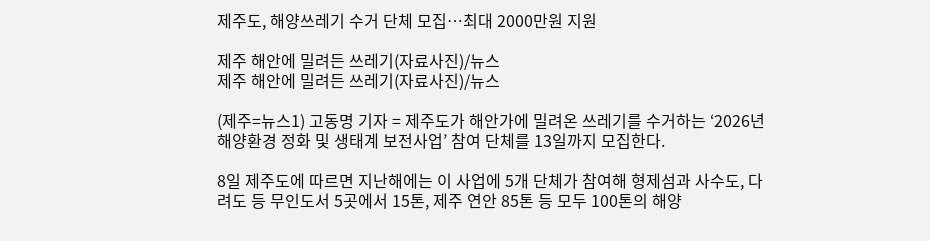제주도, 해양쓰레기 수거 단체 모집…최대 2000만원 지원

제주 해안에 밀려든 쓰레기(자료사진)/뉴스
제주 해안에 밀려든 쓰레기(자료사진)/뉴스

(제주=뉴스1) 고동명 기자 = 제주도가 해안가에 밀려온 쓰레기를 수거하는 ‘2026년 해양환경 정화 및 생태계 보전사업’ 참여 단체를 13일까지 모집한다.

8일 제주도에 따르면 지난해에는 이 사업에 5개 단체가 참여해 형제섬과 사수도, 다려도 등 무인도서 5곳에서 15톤, 제주 연안 85톤 등 모두 100톤의 해양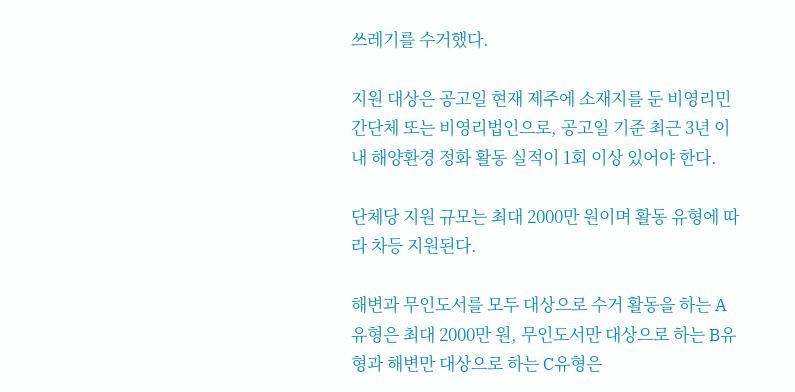쓰레기를 수거했다.

지원 대상은 공고일 현재 제주에 소재지를 둔 비영리민간단체 또는 비영리법인으로, 공고일 기준 최근 3년 이내 해양환경 정화 활동 실적이 1회 이상 있어야 한다.

단체당 지원 규모는 최대 2000만 원이며 활동 유형에 따라 차등 지원된다.

해변과 무인도서를 모두 대상으로 수거 활동을 하는 A유형은 최대 2000만 원, 무인도서만 대상으로 하는 B유형과 해변만 대상으로 하는 C유형은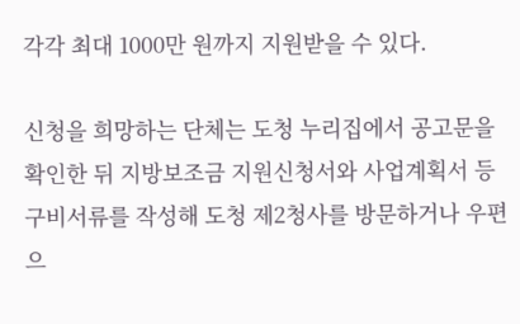각각 최대 1000만 원까지 지원받을 수 있다.

신청을 희망하는 단체는 도청 누리집에서 공고문을 확인한 뒤 지방보조금 지원신청서와 사업계획서 등 구비서류를 작성해 도청 제2청사를 방문하거나 우편으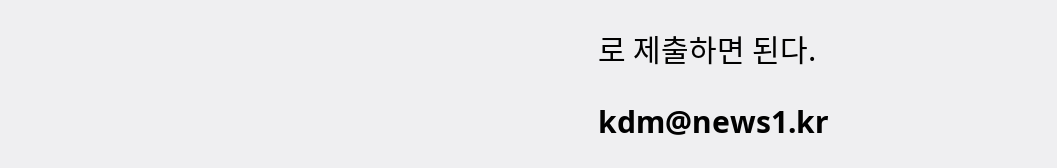로 제출하면 된다.

kdm@news1.kr